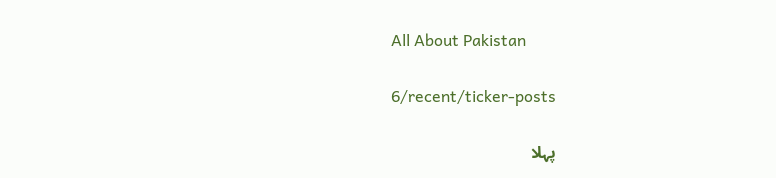All About Pakistan

6/recent/ticker-posts

پہلا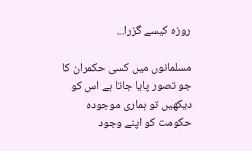روزہ کیسے گزرا...

مسلمانوں میں کسی حکمران کا جو تصور پایا جاتا ہے اس کو دیکھیں تو ہماری موجودہ حکومت کو اپنے وجود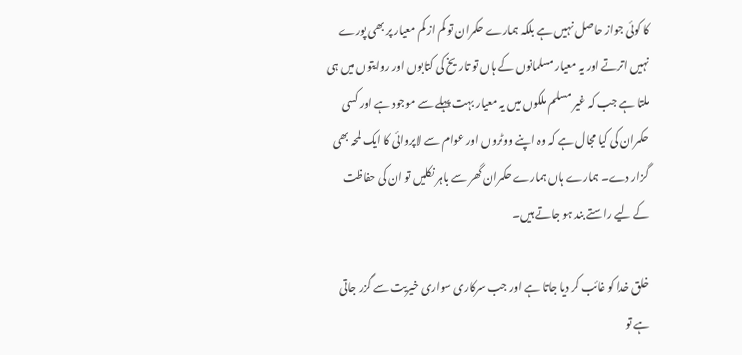کا کوئی جواز حاصل نہیں ہے بلکہ ہمارے حکمران تو کم از کم معیار پر بھی پورے نہیں اترتے اور یہ معیار مسلمانوں کے ہاں تو تاریخ کی کتابوں اور روایتوں میں ہی ملتا ہے جب کہ غیر مسلم ملکوں میں یہ معیار بہت پہلے سے موجود ہے اور کسی حکمران کی کیا مجال ہے کہ وہ اپنے ووٹروں اور عوام سے لاپروائی کا ایک لمحہ بھی گزار دے۔ ہمارے ہاں ہمارے حکمران گھر سے باہر نکلیں تو ان کی حفاظت کے لیے راستے بند ہو جاتے ہیں۔

خلق خدا کو غائب کر دیا جاتا ہے اور جب سرکاری سواری خیریت سے گزر جاتی ہے تو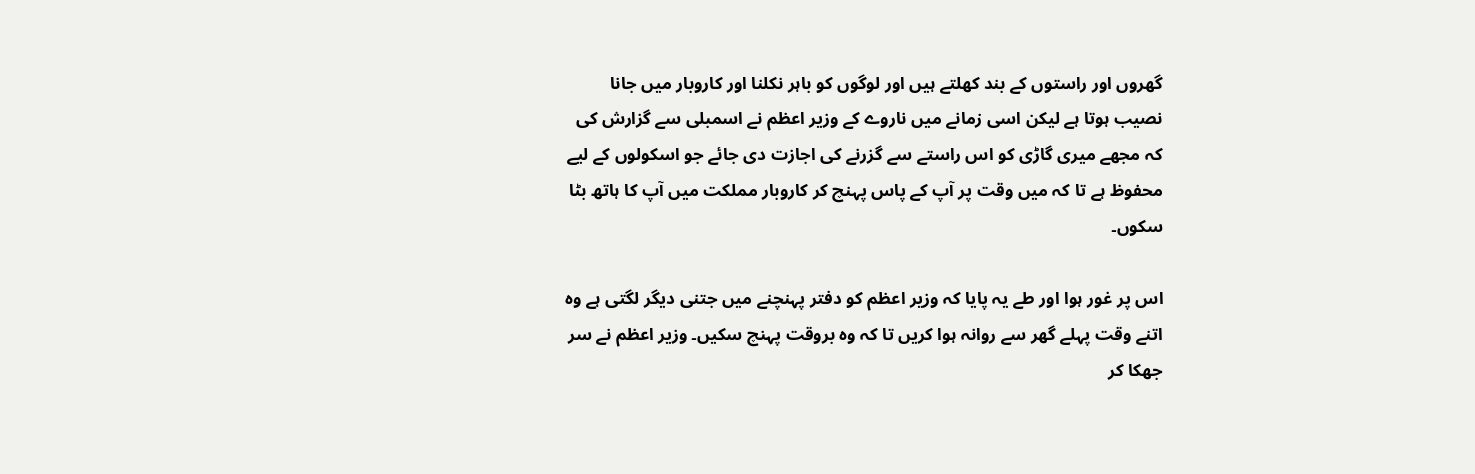گھروں اور راستوں کے بند کھلتے ہیں اور لوگوں کو باہر نکلنا اور کاروبار میں جانا نصیب ہوتا ہے لیکن اسی زمانے میں ناروے کے وزیر اعظم نے اسمبلی سے گزارش کی کہ مجھے میری گاڑی کو اس راستے سے گزرنے کی اجازت دی جائے جو اسکولوں کے لیے محفوظ ہے تا کہ میں وقت پر آپ کے پاس پہنچ کر کاروبار مملکت میں آپ کا ہاتھ بٹا سکوں۔

اس پر غور ہوا اور طے یہ پایا کہ وزیر اعظم کو دفتر پہنچنے میں جتنی دیگر لگتی ہے وہ اتنے وقت پہلے گھر سے روانہ ہوا کریں تا کہ وہ بروقت پہنچ سکیں۔ وزیر اعظم نے سر جھکا کر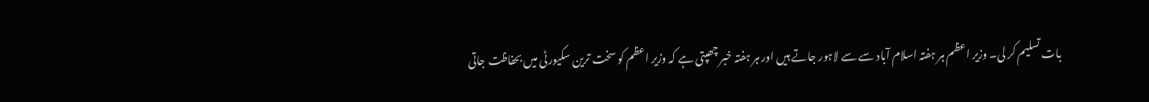بات تسلیم کر لی۔ وزیر اعظم ہر ہفتہ اسلام آباد سے سے لاہور جاتے ہیں اور ہر ہفتہ خبر چھپتی ہے کہ وزیر اعظم کو سخت ترین سکیورٹی میں بحفاظت جاتی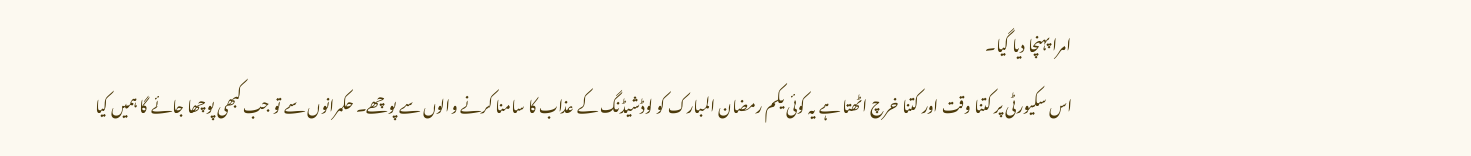امرا پہنچا دیا گیا۔
اس سکیورٹی پر کتنا وقت اور کتنا خرچ اٹھتا ہے یہ کوئی یکم رمضان المبارک کو لوڈشیڈنگ کے عذاب کا سامنا کرنے والوں سے پوچھے۔ حکمرانوں سے تو جب کبھی پوچھا جائے گا ہمیں کیا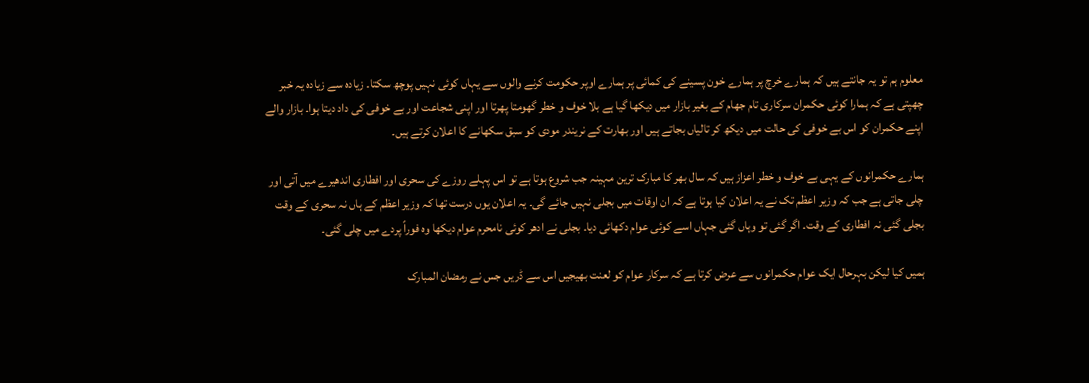معلوم ہم تو یہ جانتے ہیں کہ ہمارے خرچ پر ہمارے خون پسینے کی کمائی پر ہمارے اوپر حکومت کرنے والوں سے یہاں کوئی نہیں پوچھ سکتا۔ زیادہ سے زیادہ یہ خبر چھپتی ہے کہ ہمارا کوئی حکمران سرکاری تام جھام کے بغیر بازار میں دیکھا گیا ہے بلا خوف و خطر گھومتا پھرتا اور اپنی شجاعت اور بے خوفی کی داد دیتا ہوا۔ بازار والے اپنے حکمران کو اس بے خوفی کی حالت میں دیکھ کر تالیاں بجاتے ہیں اور بھارت کے نریندر مودی کو سبق سکھانے کا اعلان کرتے ہیں۔

ہمارے حکمرانوں کے یہی بے خوف و خطر اعزاز ہیں کہ سال بھر کا مبارک ترین مہینہ جب شروع ہوتا ہے تو اس پہلے روزے کی سحری اور افطاری اندھیرے میں آتی اور چلی جاتی ہے جب کہ وزیر اعظم تک نے یہ اعلان کیا ہوتا ہے کہ ان اوقات میں بجلی نہیں جائے گی۔ یہ اعلان یوں درست تھا کہ وزیر اعظم کے ہاں نہ سحری کے وقت بجلی گئی نہ افطاری کے وقت۔ اگر گئی تو وہاں گئی جہاں اسے کوئی عوام دکھائی دیا۔ بجلی نے ادھر کوئی نامحرم عوام دیکھا وہ فوراً پردے میں چلی گئی۔

ہمیں کیا لیکن بہرحال ایک عوام حکمرانوں سے عرض کرتا ہے کہ سرکار عوام کو لعنت بھیجیں اس سے ڈریں جس نے رمضان المبارک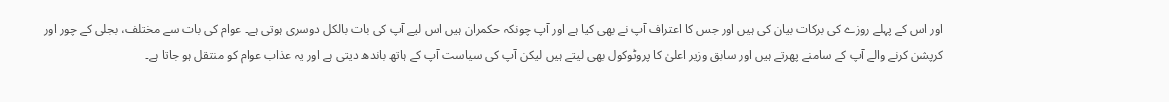اور اس کے پہلے روزے کی برکات بیان کی ہیں اور جس کا اعتراف آپ نے بھی کیا ہے اور آپ چونکہ حکمران ہیں اس لیے آپ کی بات بالکل دوسری ہوتی ہے۔ عوام کی بات سے مختلف، بجلی کے چور اور کرپشن کرنے والے آپ کے سامنے پھرتے ہیں اور سابق وزیر اعلیٰ کا پروٹوکول بھی لیتے ہیں لیکن آپ کی سیاست آپ کے ہاتھ باندھ دیتی ہے اور یہ عذاب عوام کو منتقل ہو جاتا ہے۔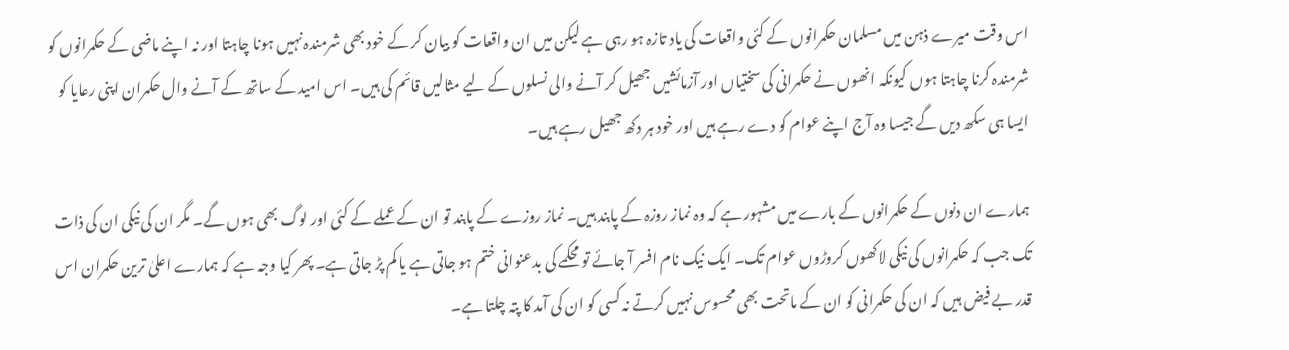اس وقت میرے ذہن میں مسلمان حکمرانوں کے کئی واقعات کی یاد تازہ ہو رہی ہے لیکن میں ان واقعات کو بیان کر کے خود بھی شرمندہ نہیں ہونا چاہتا اور نہ اپنے ماضی کے حکمرانوں کو شرمندہ کرنا چاہتا ہوں کیونکہ انھوں نے حکمرانی کی سختیاں اور آزمائشیں جھیل کر آنے والی نسلوں کے لیے مثالیں قائم کی ہیں۔ اس امید کے ساتھ کے آنے وال حکمران اپنی رعایا کو ایسا ہی سکھ دیں گے جیسا وہ آج اپنے عوام کو دے رہے ہیں اور خود ہر دکھ جھیل رہے ہیں۔

ہمارے ان دنوں کے حکمرانوں کے بارے میں مشہور ہے کہ وہ نماز روزہ کے پابند ہیں۔ نماز روزے کے پابند تو ان کے عملے کے کئی اور لوگ بھی ہوں گے۔ مگر ان کی نیکی ان کی ذات تک جب کہ حکمرانوں کی نیکی لاکھوں کروڑوں عوام تک۔ ایک نیک نام افسر آ جائے تو محکمے کی بدعنوانی ختم ہو جاتی ہے یا کم پڑ جاتی ہے۔ پھر کیا وجہ ہے کہ ہمارے اعلیٰ ترین حکمران اس قدر بے فیض ہیں کہ ان کی حکمرانی کو ان کے ماتحت بھی محسوس نہیں کرتے نہ کسی کو ان کی آمد کا پتہ چلتا ہے۔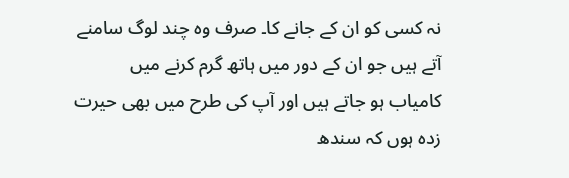نہ کسی کو ان کے جانے کا۔ صرف وہ چند لوگ سامنے آتے ہیں جو ان کے دور میں ہاتھ گرم کرنے میں کامیاب ہو جاتے ہیں اور آپ کی طرح میں بھی حیرت زدہ ہوں کہ سندھ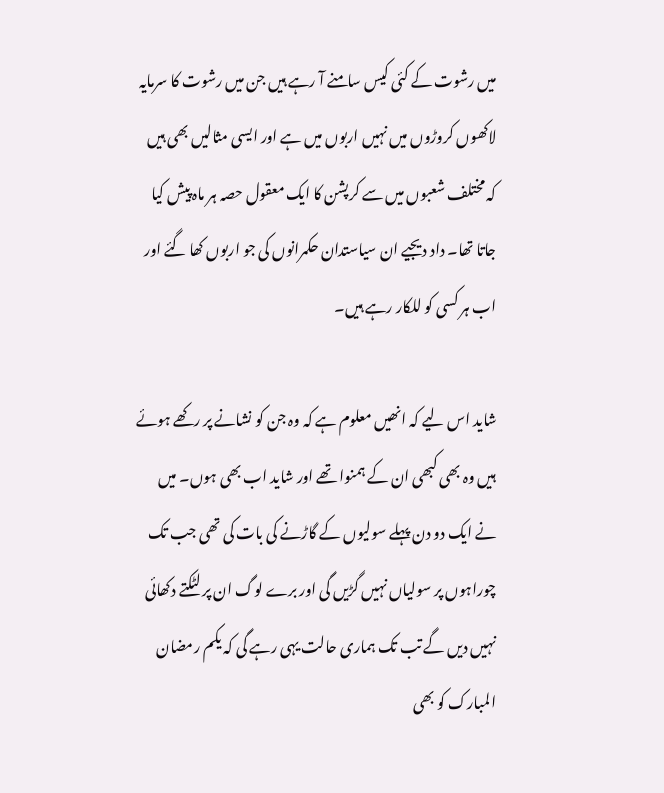میں رشوت کے کئی کیس سامنے آ رہے ہیں جن میں رشوت کا سرمایہ لاکھوں کروڑوں میں نہیں اربوں میں ہے اور ایسی مثالیں بھی ہیں کہ مختلف شعبوں میں سے کرپشن کا ایک معقول حصہ ہر ماہ پیش کیا جاتا تھا۔ داد دیجیے ان سیاستدان حکمرانوں کی جو اربوں کھا گئے اور اب ہر کسی کو للکار رہے ہیں۔

شاید اس لیے کہ انھیں معلوم ہے کہ وہ جن کو نشانے پر رکھے ہوئے ہیں وہ بھی کبھی ان کے ہمنوا تھے اور شاید اب بھی ہوں۔ میں نے ایک دو دن پہلے سولیوں کے گاڑنے کی بات کی تھی جب تک چوراہوں پر سولیاں نہیں گڑیں گی اور برے لوگ ان پر لٹکتے دکھائی نہیں دیں گے تب تک ہماری حالت یہی رہے گی کہ یکم رمضان المبارک کو بھی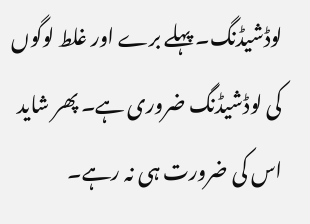لوڈشیڈنگ۔ پہلے برے اور غلط لوگوں کی لوڈشیڈنگ ضروری ہے۔ پھر شاید اس کی ضرورت ہی نہ رہے۔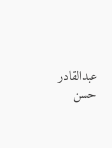عبدالقادر حسن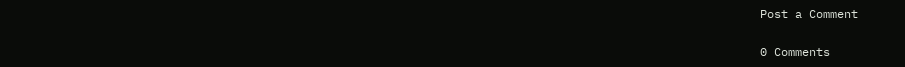Post a Comment

0 Comments